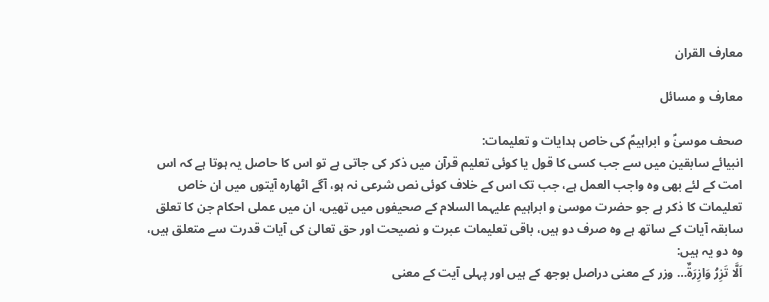معارف القران

معارف و مسائل

صحف موسیٰؑ و ابراہیمؑ کی خاص ہدایات و تعلیمات:
انبیائے سابقین میں سے جب کسی کا قول یا کوئی تعلیم قرآن میں ذکر کی جاتی ہے تو اس کا حاصل یہ ہوتا ہے کہ اس امت کے لئے بھی وہ واجب العمل ہے، جب تک اس کے خلاف کوئی نص شرعی نہ ہو، آگے اٹھارہ آیتوں میں ان خاص تعلیمات کا ذکر ہے جو حضرت موسیٰ و ابراہیم علیہما السلام کے صحیفوں میں تھیں، ان میں عملی احکام جن کا تعلق سابقہ آیات کے ساتھ ہے وہ صرف دو ہیں، باقی تعلیمات عبرت و نصیحت اور حق تعالیٰ کی آیات قدرت سے متعلق ہیں، وہ دو یہ ہیں:
اَلَّا تَزِرُ وَازِرَۃٌ… وزر کے معنی دراصل بوجھ کے ہیں اور پہلی آیت کے معنی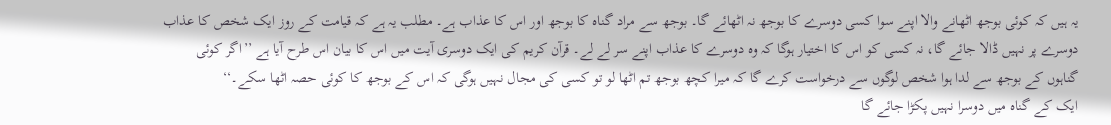یہ ہیں کہ کوئی بوجھ اٹھانے والا اپنے سوا کسی دوسرے کا بوجھ نہ اٹھائے گا۔ بوجھ سے مراد گناہ کا بوجھ اور اس کا عذاب ہے۔ مطلب یہ ہے کہ قیامت کے روز ایک شخص کا عذاب دوسرے پر نہیں ڈالا جائے گا، نہ کسی کو اس کا اختیار ہوگا کہ وہ دوسرے کا عذاب اپنے سر لے لے۔ قرآن کریم کی ایک دوسری آیت میں اس کا بیان اس طرح آیا ہے ’’اگر کوئی گناہوں کے بوجھ سے لدا ہوا شخص لوگوں سے درخواست کرے گا کہ میرا کچھ بوجھ تم اٹھا لو تو کسی کی مجال نہیں ہوگی کہ اس کے بوجھ کا کوئی حصہ اٹھا سکے۔‘‘
ایک کے گناہ میں دوسرا نہیں پکڑا جائے گا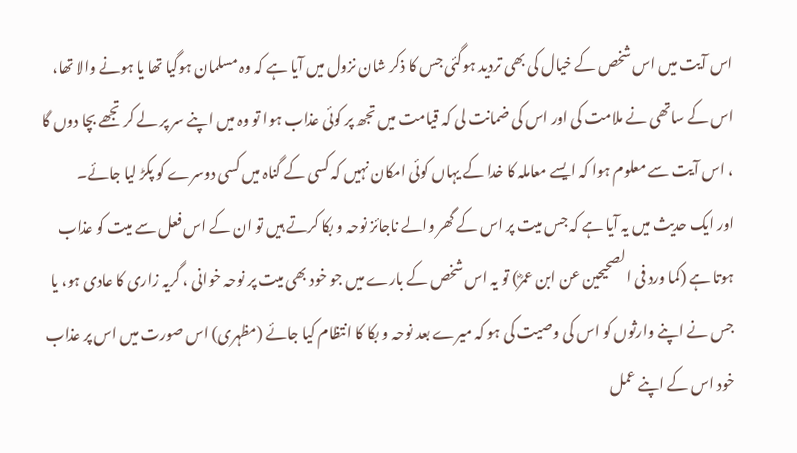اس آیت میں اس شخص کے خیال کی بھی تردید ہوگئی جس کا ذکر شان نزول میں آیا ہے کہ وہ مسلمان ہوگیا تھا یا ہونے والا تھا، اس کے ساتھی نے ملامت کی اور اس کی ضمانت لی کہ قیامت میں تجھ پر کوئی عذاب ہوا تو وہ میں اپنے سر پر لے کر تجھے بچا دوں گا ، اس آیت سے معلوم ہوا کہ ایسے معاملہ کا خدا کے یہاں کوئی امکان نہیں کہ کسی کے گناہ میں کسی دوسرے کو پکڑ لیا جائے۔
اور ایک حدیث میں یہ آیا ہے کہ جس میت پر اس کے گھر والے ناجائز نوحہ و بکا کرتے ہیں تو ان کے اس فعل سے میت کو عذاب ہوتا ہے (کما ورد فی الصحیحین عن ابن عمرؓ) تو یہ اس شخص کے بارے میں جو خود بھی میت پر نوحہ خوانی ، گریہ زاری کا عادی ہو، یا جس نے اپنے وارثوں کو اس کی وصیت کی ہو کہ میرے بعد نوحہ و بکا کا انتظام کیا جائے (مظہری) اس صورت میں اس پر عذاب خود اس کے اپنے عمل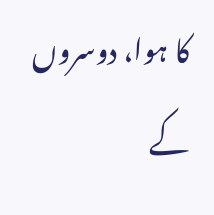کا ہوا، دوسروں کے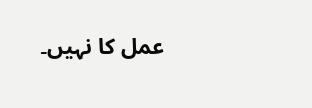عمل کا نہیں۔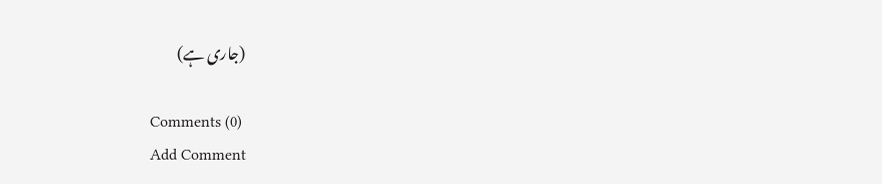(جاری ہے)

Comments (0)
Add Comment